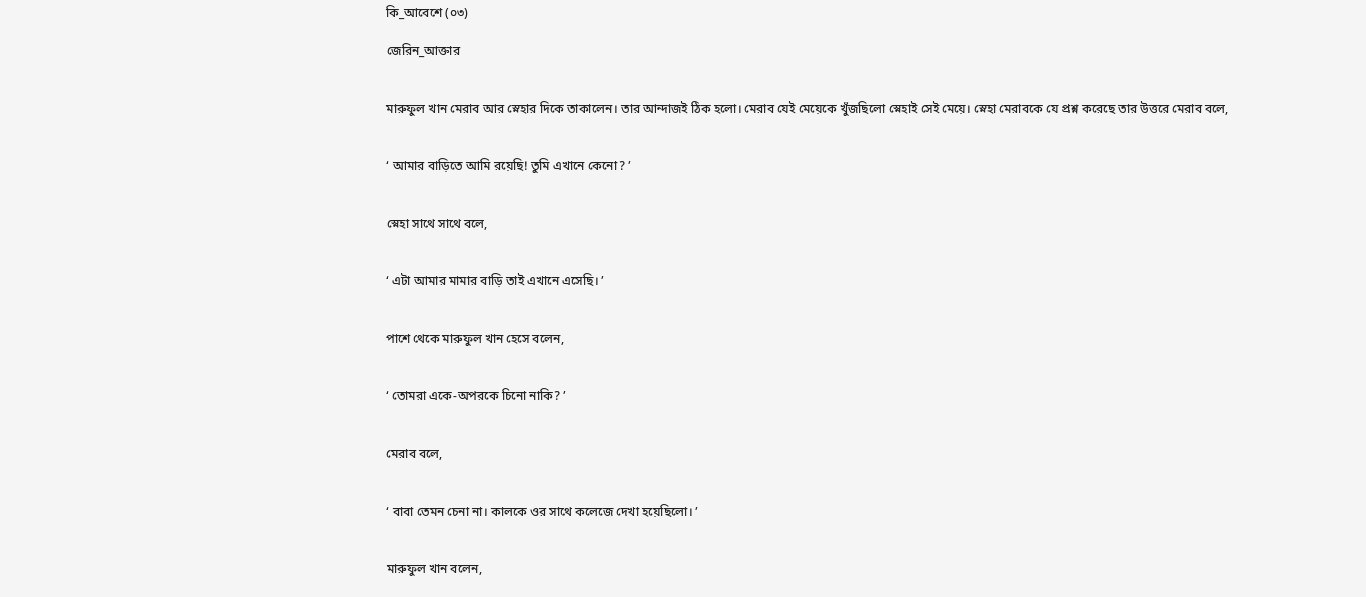কি_আবেশে (০৩)

জেরিন_আক্তার


মারুফুল খান মেরাব আর স্নেহার দিকে তাকালেন। তার আন্দাজই ঠিক হলো। মেরাব যেই মেয়েকে খুঁজছিলো স্নেহাই সেই মেয়ে। স্নেহা মেরাবকে যে প্রশ্ন করেছে তার উত্তরে মেরাব বলে,


‘ আমার বাড়িতে আমি রয়েছি! তুমি এখানে কেনো? ’


স্নেহা সাথে সাথে বলে,


‘ এটা আমার মামার বাড়ি তাই এখানে এসেছি। ’


পাশে থেকে মারুফুল খান হেসে বলেন,


‘ তোমরা একে-অপরকে চিনো নাকি? ’


মেরাব বলে,


‘ বাবা তেমন চেনা না। কালকে ওর সাথে কলেজে দেখা হয়েছিলো। ’


মারুফুল খান বলেন,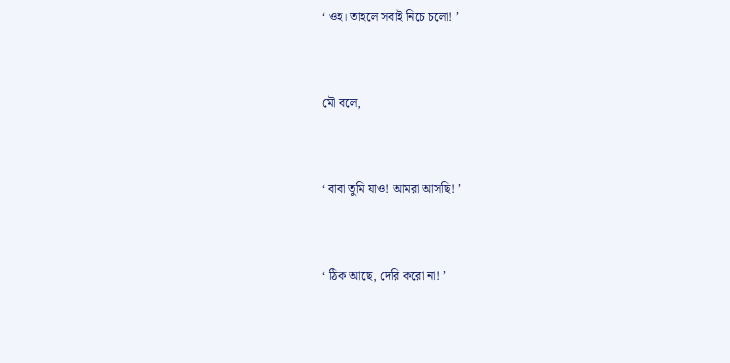‘ ওহ। তাহলে সবাই নিচে চলো! ’


মৌ বলে,


‘ বাবা তুমি যাও! আমরা আসছি! ’


‘ ঠিক আছে, দেরি করো না! ’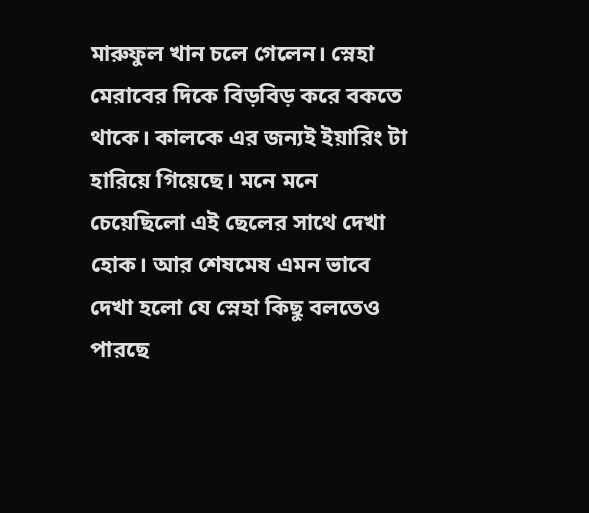মারুফুল খান চলে গেলেন। স্নেহা মেরাবের দিকে বিড়বিড় করে বকতে থাকে। কালকে এর জন্যই ইয়ারিং টা হারিয়ে গিয়েছে। মনে মনে চেয়েছিলো এই ছেলের সাথে দেখা হোক। আর শেষমেষ এমন ভাবে দেখা হলো যে স্নেহা কিছু বলতেও পারছে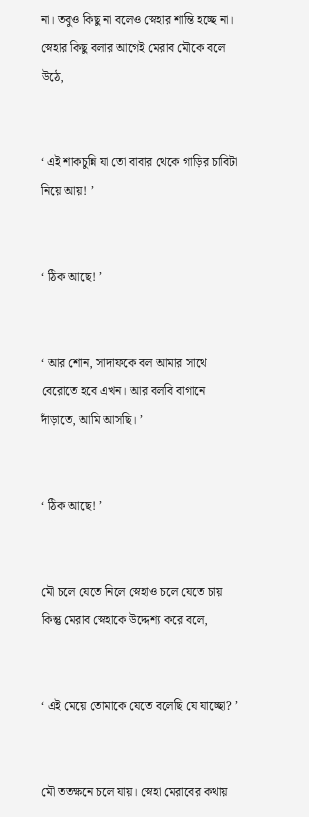না। তবুও কিছু না বলেও স্নেহার শান্তি হচ্ছে না। স্নেহার কিছু বলার আগেই মেরাব মৌকে বলে উঠে,


‘ এই শাকচুন্নি যা তো বাবার থেকে গাড়ির চাবিটা নিয়ে আয়! ’


‘ ঠিক আছে! ’


‘ আর শোন, সাদাফকে বল আমার সাথে বেরোতে হবে এখন। আর বলবি বাগানে দাঁড়াতে, আমি আসছি। ’


‘ ঠিক আছে! ’


মৌ চলে যেতে নিলে স্নেহাও চলে যেতে চায় কিন্তু মেরাব স্নেহাকে উদ্দেশ্য করে বলে,


‘ এই মেয়ে তোমাকে যেতে বলেছি যে যাচ্ছো? ’


মৌ ততক্ষনে চলে যায়। স্নেহা মেরাবের কথায়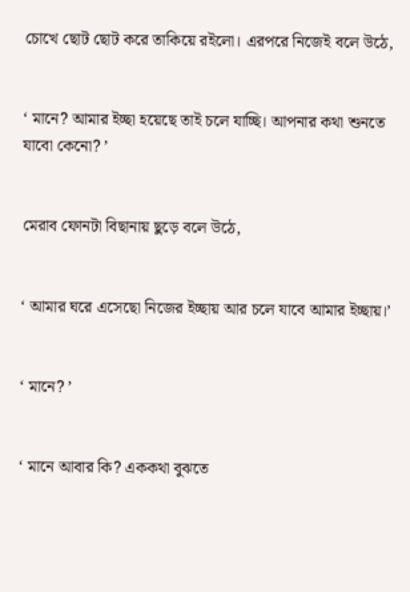চোখে ছোট ছোট করে তাকিয়ে রইলো। এরপরে নিজেই বলে উঠে,


‘ মানে? আমার ইচ্ছা হয়েছে তাই চলে যাচ্ছি। আপনার কথা শুনতে যাবো কেনো? ’


মেরাব ফোনটা বিছানায় ছুড়ে বলে উঠে,


‘ আমার ঘরে এসেছো নিজের ইচ্ছায় আর চলে যাবে আমার ইচ্ছায়।’


‘ মানে? ’


‘ মানে আবার কি? এককথা বুঝতে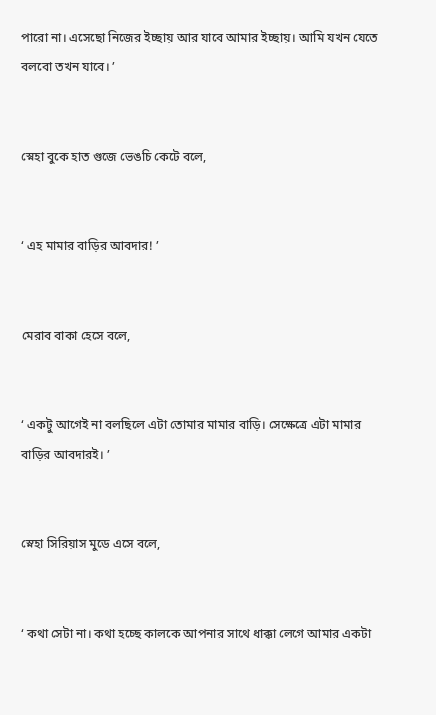পারো না। এসেছো নিজের ইচ্ছায় আর যাবে আমার ইচ্ছায়। আমি যখন যেতে বলবো তখন যাবে। ’


স্নেহা বুকে হাত গুজে ভেঙচি কেটে বলে,


‘ এহ মামার বাড়ির আবদার! ’


মেরাব বাকা হেসে বলে,


‘ একটু আগেই না বলছিলে এটা তোমার মামার বাড়ি। সেক্ষেত্রে এটা মামার বাড়ির আবদারই। ’


স্নেহা সিরিয়াস মুডে এসে বলে,


‘ কথা সেটা না। কথা হচ্ছে কালকে আপনার সাথে ধাক্কা লেগে আমার একটা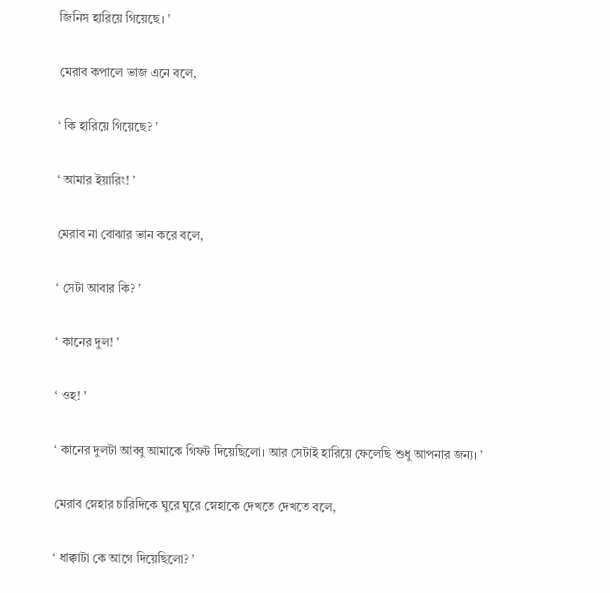জিনিস হারিয়ে গিয়েছে। ’


মেরাব কপালে ভাজ এনে বলে,


‘ কি হারিয়ে গিয়েছে? ’


‘ আমার ইয়ারিং! ’


মেরাব না বোঝার ভান করে বলে,


‘ সেটা আবার কি? ’


‘ কানের দুল! ’


‘ ওহ! ’


‘ কানের দুলটা আব্বু আমাকে গিফট দিয়েছিলো। আর সেটাই হারিয়ে ফেলেছি শুধু আপনার জন্য। ’


মেরাব স্নেহার চারিদিকে ঘুরে ঘুরে স্নেহাকে দেখতে দেখতে বলে,


‘ ধাক্কাটা কে আগে দিয়েছিলো? ’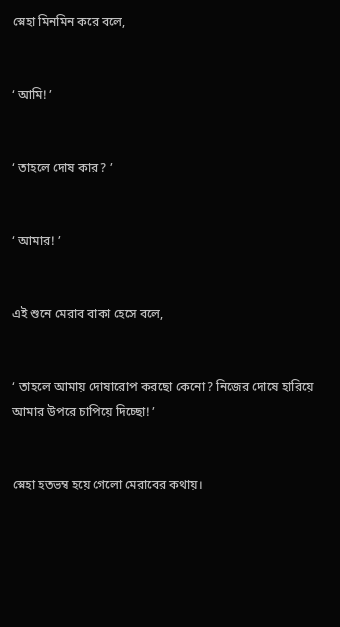স্নেহা মিনমিন করে বলে,


‘ আমি! ’


‘ তাহলে দোষ কার? ’


‘ আমার! ’


এই শুনে মেরাব বাকা হেসে বলে,


‘ তাহলে আমায় দোষারোপ করছো কেনো? নিজের দোষে হারিয়ে আমার উপরে চাপিয়ে দিচ্ছো! ’


স্নেহা হতভম্ব হয়ে গেলো মেরাবের কথায়।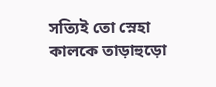সত্যিই তো স্নেহা কালকে তাড়াহুড়ো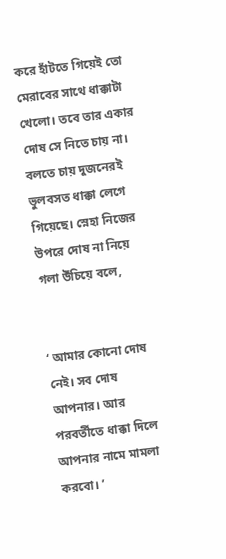করে হাঁটতে গিয়েই তো মেরাবের সাথে ধাক্কাটা খেলো। তবে তার একার দোষ সে নিতে চায় না। বলতে চায় দুজনেরই ভুলবসত ধাক্কা লেগে গিয়েছে। স্নেহা নিজের উপরে দোষ না নিয়ে গলা উঁচিয়ে বলে,


‘ আমার কোনো দোষ নেই। সব দোষ আপনার। আর পরবর্তীতে ধাক্কা দিলে আপনার নামে মামলা করবো। ’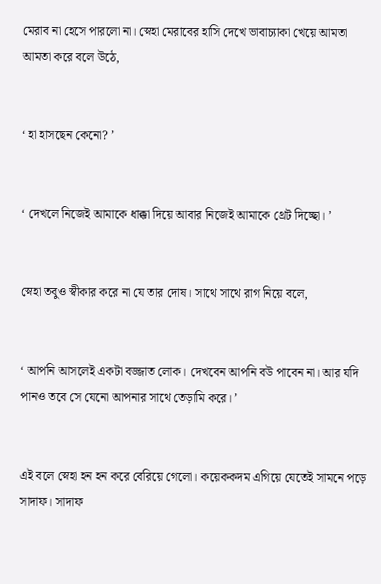মেরাব না হেসে পারলো না। স্নেহা মেরাবের হাসি দেখে ভাবাচ্যাকা খেয়ে আমতা আমতা করে বলে উঠে,


‘ হা হাসছেন কেনো? ’


‘ দেখলে নিজেই আমাকে ধাক্কা দিয়ে আবার নিজেই আমাকে থ্রেট দিচ্ছো। ’


স্নেহা তবুও স্বীকার করে না যে তার দোষ। সাথে সাথে রাগ নিয়ে বলে,


‘ আপনি আসলেই একটা বজ্জাত লোক। দেখবেন আপনি বউ পাবেন না। আর যদি পানও তবে সে যেনো আপনার সাথে তেড়ামি করে। ’


এই বলে স্নেহা হন হন করে বেরিয়ে গেলো। কয়েককদম এগিয়ে যেতেই সামনে পড়ে সাদাফ। সাদাফ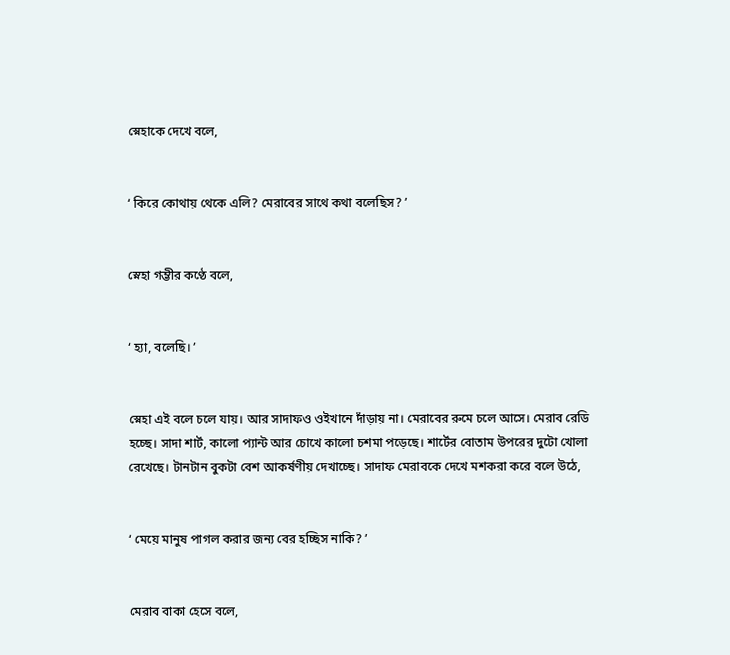স্নেহাকে দেখে বলে,


‘ কিরে কোথায় থেকে এলি? মেরাবের সাথে কথা বলেছিস? ’


স্নেহা গম্ভীর কণ্ঠে বলে,


‘ হ্যা, বলেছি। ’


স্নেহা এই বলে চলে যায়। আর সাদাফও ওইখানে দাঁড়ায় না। মেরাবের রুমে চলে আসে। মেরাব রেডি হচ্ছে। সাদা শার্ট, কালো প্যান্ট আর চোখে কালো চশমা পড়েছে। শার্টের বোতাম উপরের দুটো খোলা রেখেছে। টানটান বুকটা বেশ আকর্ষণীয় দেখাচ্ছে। সাদাফ মেরাবকে দেখে মশকরা করে বলে উঠে,


‘ মেয়ে মানুষ পাগল করার জন্য বের হচ্ছিস নাকি? ’


মেরাব বাকা হেসে বলে,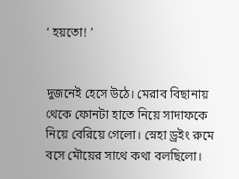‘ হয়তো! ’


দুজনেই হেসে উঠে। মেরাব বিছানায় থেকে ফোনটা হাতে নিয়ে সাদাফকে নিয়ে বেরিয়ে গেলো। স্নেহা ড্রইং রুমে বসে মৌয়ের সাথে কথা বলছিলো।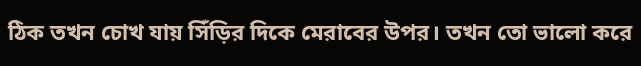ঠিক তখন চোখ যায় সিঁড়ির দিকে মেরাবের উপর। তখন তো ভালো করে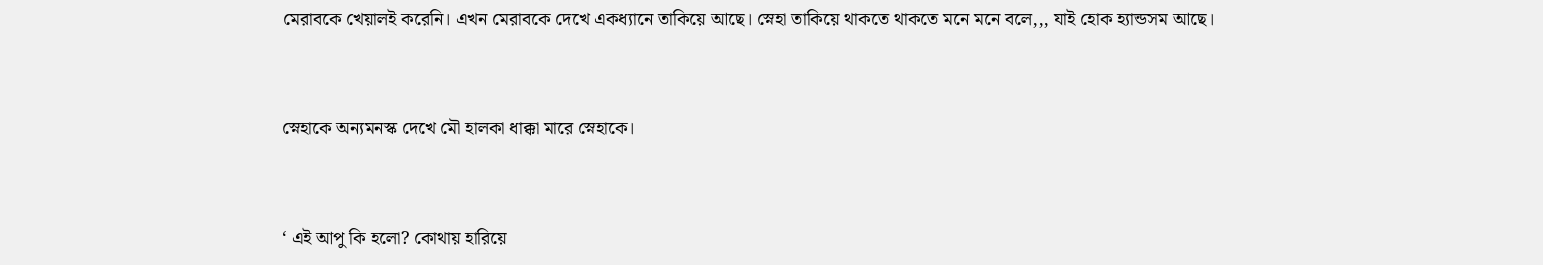মেরাবকে খেয়ালই করেনি। এখন মেরাবকে দেখে একধ্যানে তাকিয়ে আছে। স্নেহা তাকিয়ে থাকতে থাকতে মনে মনে বলে,,, যাই হোক হ্যান্ডসম আছে।


স্নেহাকে অন্যমনস্ক দেখে মৌ হালকা ধাক্কা মারে স্নেহাকে।


‘ এই আপু কি হলো? কোথায় হারিয়ে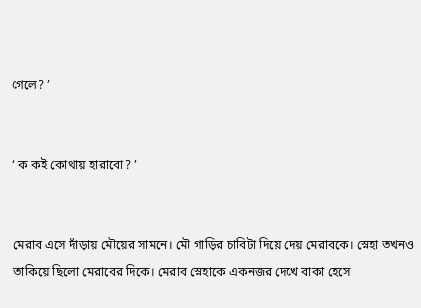গেলে? ’


‘ ক কই কোথায় হারাবো? ’


মেরাব এসে দাঁড়ায় মৌয়ের সামনে। মৌ গাড়ির চাবিটা দিয়ে দেয় মেরাবকে। স্নেহা তখনও তাকিয়ে ছিলো মেরাবের দিকে। মেরাব স্নেহাকে একনজর দেখে বাকা হেসে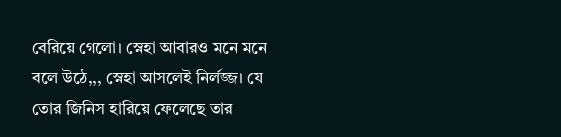বেরিয়ে গেলো। স্নেহা আবারও মনে মনে বলে উঠে,,, স্নেহা আসলেই নির্লজ্জ। যে তোর জিনিস হারিয়ে ফেলেছে তার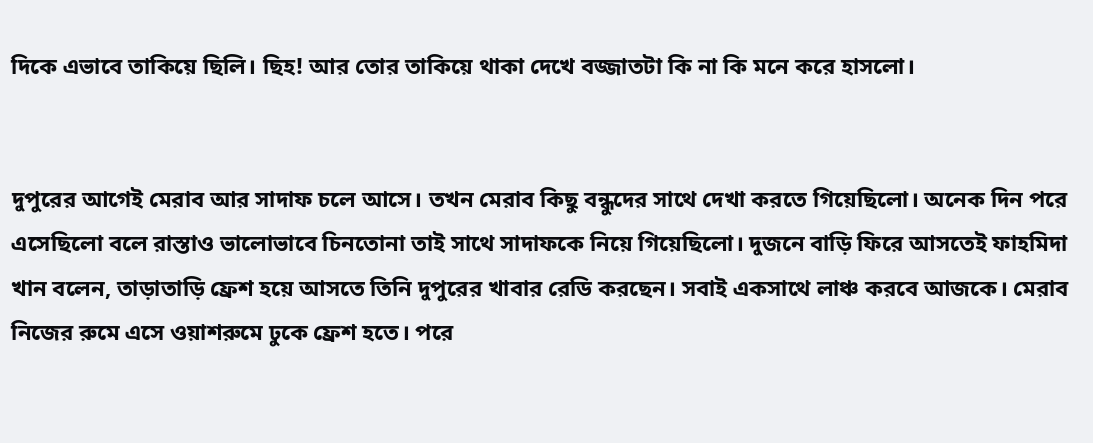দিকে এভাবে তাকিয়ে ছিলি। ছিহ! আর তোর তাকিয়ে থাকা দেখে বজ্জাতটা কি না কি মনে করে হাসলো।


দুপুরের আগেই মেরাব আর সাদাফ চলে আসে। তখন মেরাব কিছু বন্ধুদের সাথে দেখা করতে গিয়েছিলো। অনেক দিন পরে এসেছিলো বলে রাস্তাও ভালোভাবে চিনতোনা তাই সাথে সাদাফকে নিয়ে গিয়েছিলো। দুজনে বাড়ি ফিরে আসতেই ফাহমিদা খান বলেন, তাড়াতাড়ি ফ্রেশ হয়ে আসতে তিনি দুপুরের খাবার রেডি করছেন। সবাই একসাথে লাঞ্চ করবে আজকে। মেরাব নিজের রুমে এসে ওয়াশরুমে ঢুকে ফ্রেশ হতে। পরে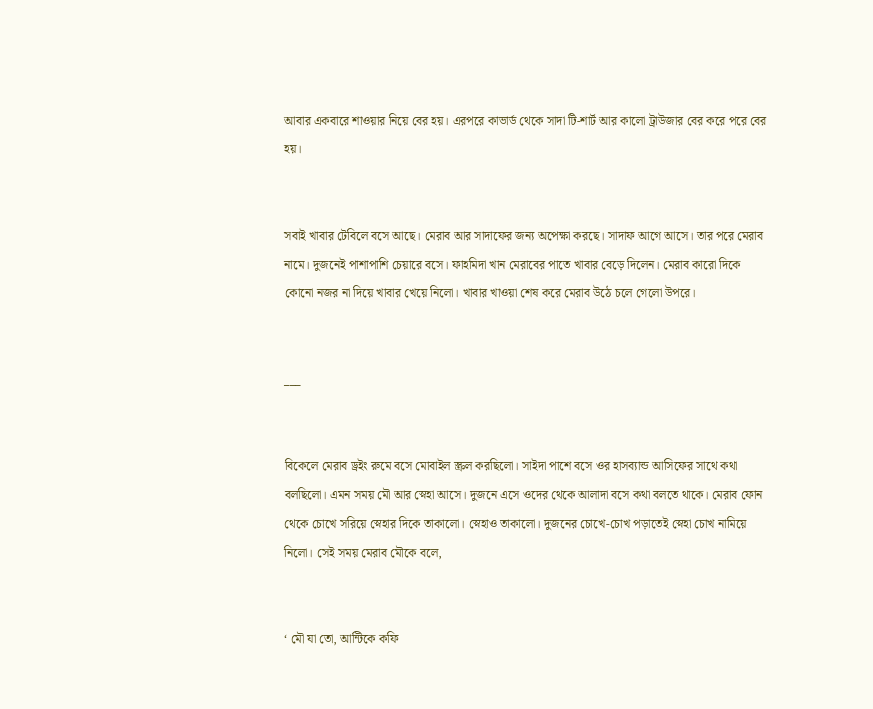আবার একবারে শাওয়ার নিয়ে বের হয়। এরপরে কাভার্ড থেকে সাদা টি-শার্ট আর কালো ট্রাউজার বের করে পরে বের হয়।


সবাই খাবার টেবিলে বসে আছে। মেরাব আর সাদাফের জন্য অপেক্ষা করছে। সাদাফ আগে আসে। তার পরে মেরাব নামে। দুজনেই পাশাপাশি চেয়ারে বসে। ফাহমিদা খান মেরাবের পাতে খাবার বেড়ে দিলেন। মেরাব কারো দিকে কোনো নজর না দিয়ে খাবার খেয়ে নিলো। খাবার খাওয়া শেষ করে মেরাব উঠে চলে গেলো উপরে।


___


বিকেলে মেরাব ড্রইং রুমে বসে মোবাইল স্ক্রল করছিলো। সাইদা পাশে বসে ওর হাসব্যান্ড আসিফের সাথে কথা বলছিলো। এমন সময় মৌ আর স্নেহা আসে। দুজনে এসে ওদের থেকে আলাদা বসে কথা বলতে থাকে। মেরাব ফোন থেকে চোখে সরিয়ে স্নেহার দিকে তাকালো। স্নেহাও তাকালো। দুজনের চোখে-চোখ পড়াতেই স্নেহা চোখ নামিয়ে নিলো। সেই সময় মেরাব মৌকে বলে,


‘ মৌ যা তো, আন্টিকে কফি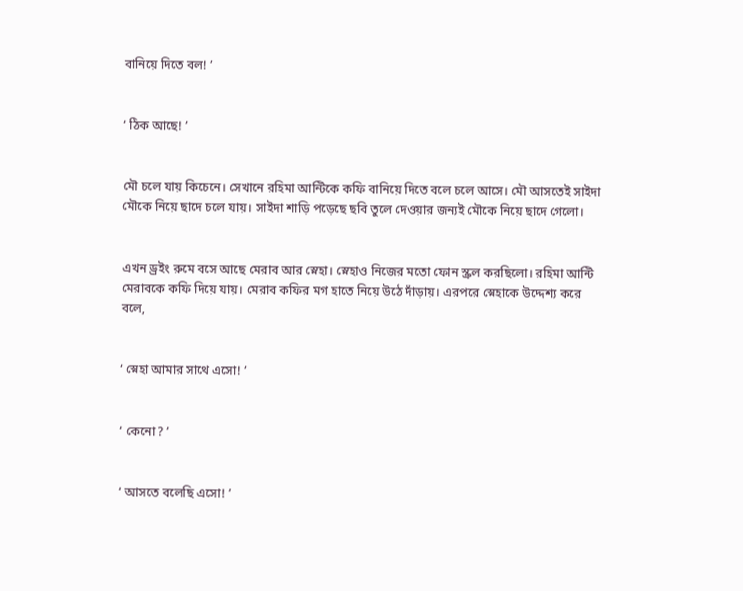বানিয়ে দিতে বল! ’


‘ ঠিক আছে! ’


মৌ চলে যায় কিচেনে। সেখানে রহিমা আন্টিকে কফি বানিয়ে দিতে বলে চলে আসে। মৌ আসতেই সাইদা মৌকে নিয়ে ছাদে চলে যায়। সাইদা শাড়ি পড়েছে ছবি তুলে দেওয়ার জন্যই মৌকে নিয়ে ছাদে গেলো।


এখন ড্রইং রুমে বসে আছে মেরাব আর স্নেহা। স্নেহাও নিজের মতো ফোন স্ক্রল করছিলো। রহিমা আন্টি মেরাবকে কফি দিয়ে যায়। মেরাব কফির মগ হাতে নিয়ে উঠে দাঁড়ায়। এরপরে স্নেহাকে উদ্দেশ্য করে বলে,


‘ স্নেহা আমার সাথে এসো! ’


‘ কেনো? ’


‘ আসতে বলেছি এসো! ’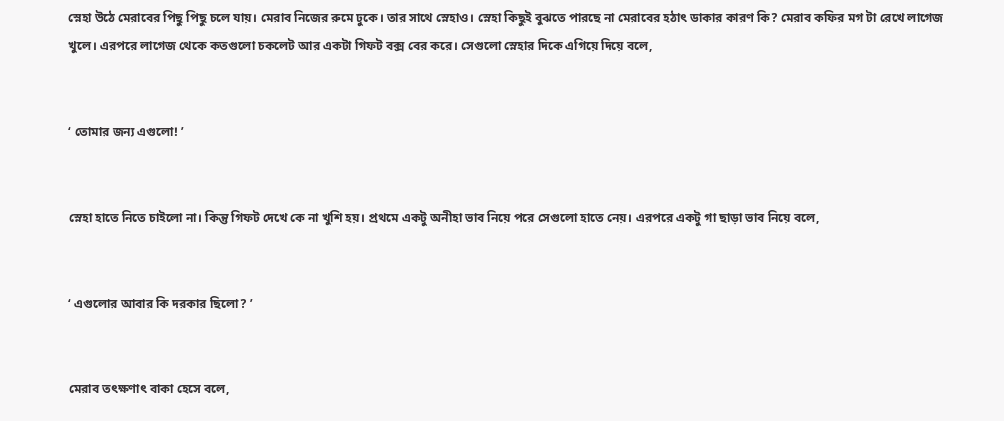স্নেহা উঠে মেরাবের পিছু পিছু চলে যায়। মেরাব নিজের রুমে ঢুকে। তার সাথে স্নেহাও। স্নেহা কিছুই বুঝতে পারছে না মেরাবের হঠাৎ ডাকার কারণ কি? মেরাব কফির মগ টা রেখে লাগেজ খুলে। এরপরে লাগেজ থেকে কতগুলো চকলেট আর একটা গিফট বক্স বের করে। সেগুলো স্নেহার দিকে এগিয়ে দিয়ে বলে,


‘ তোমার জন্য এগুলো! ’


স্নেহা হাতে নিতে চাইলো না। কিন্তু গিফট দেখে কে না খুশি হয়। প্রথমে একটু অনীহা ভাব নিয়ে পরে সেগুলো হাতে নেয়। এরপরে একটু গা ছাড়া ভাব নিয়ে বলে,


‘ এগুলোর আবার কি দরকার ছিলো? ’


মেরাব তৎক্ষণাৎ বাকা হেসে বলে,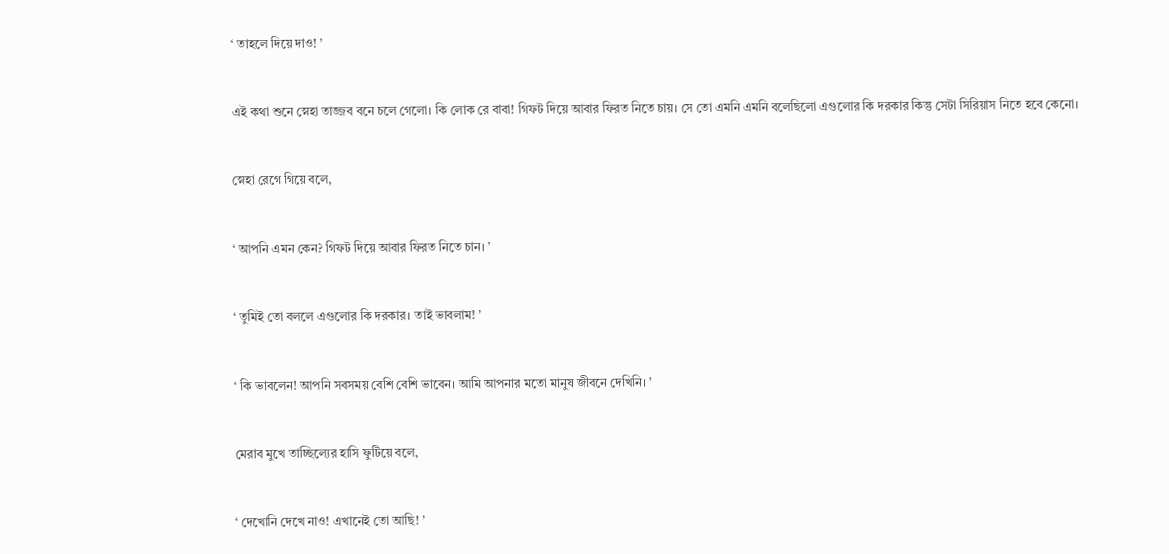‘ তাহলে দিয়ে দাও! ’


এই কথা শুনে স্নেহা তাজ্জব বনে চলে গেলো। কি লোক রে বাবা! গিফট দিয়ে আবার ফিরত নিতে চায়। সে তো এমনি এমনি বলেছিলো এগুলোর কি দরকার কিন্তু সেটা সিরিয়াস নিতে হবে কেনো।


স্নেহা রেগে গিয়ে বলে,


‘ আপনি এমন কেন? গিফট দিয়ে আবার ফিরত নিতে চান। ’


‘ তুমিই তো বললে এগুলোর কি দরকার। তাই ভাবলাম! ’


‘ কি ভাবলেন! আপনি সবসময় বেশি বেশি ভাবেন। আমি আপনার মতো মানুষ জীবনে দেখিনি। ’


মেরাব মুখে তাচ্ছিল্যের হাসি ফুটিয়ে বলে,


‘ দেখোনি দেখে নাও! এখানেই তো আছি! ’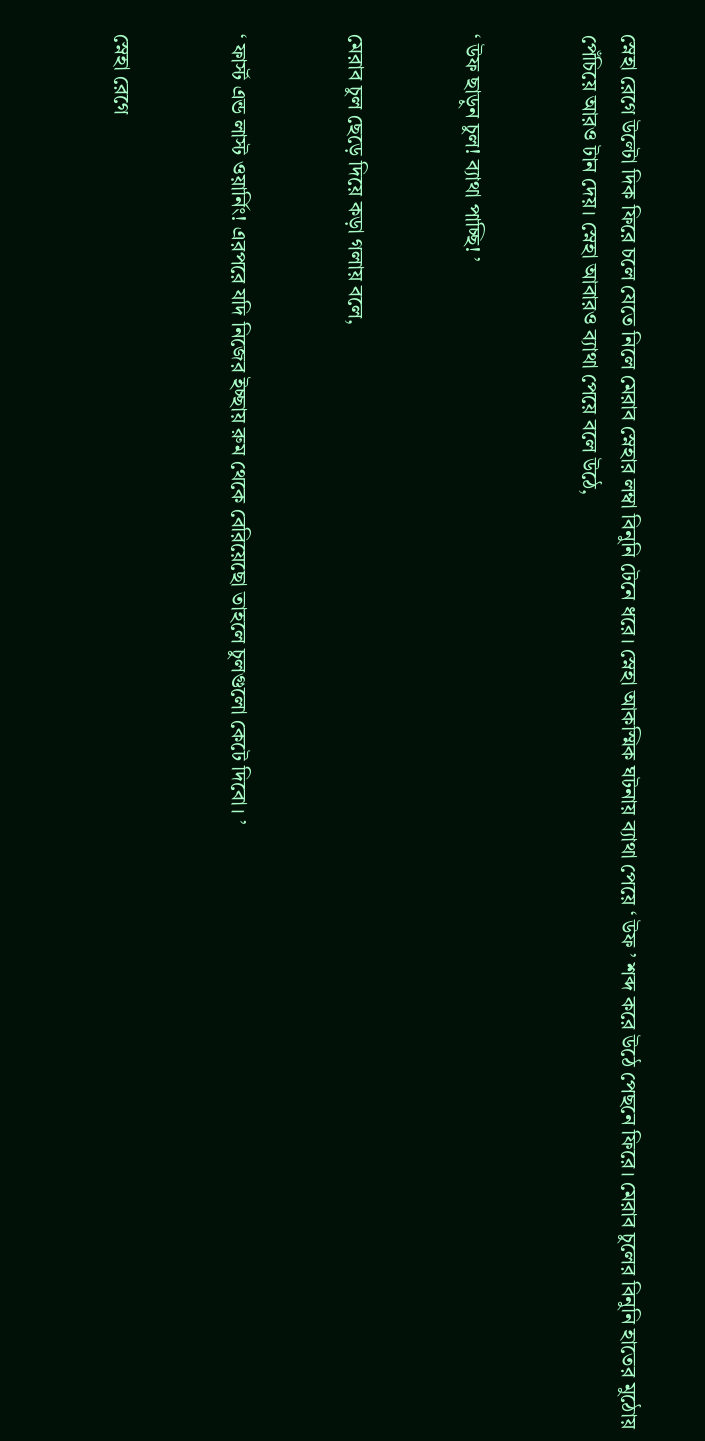স্নেহা রেগে উল্টো দিক ফিরে চলে যেতে নিলে মেরাব স্নেহার লম্বা বিনুনি টেনে ধরে। স্নেহা আকস্মিক ঘটনায় ব্যাথা পেয়ে ‘ উফ ’ শব্দ করে উঠে পেছনে ফিরে। মেরাব চুলের বিনুনি হাতের মুঠোয় পেঁচিয়ে আরও টান দেয়। স্নেহা আবারও ব্যাথা পেয়ে বলে উঠে,


‘ উফ ছাড়ুন চুল! ব্যাথা পাচ্ছি! ’


মেরাব চুল ছেড়ে দিয়ে কড়া গলায় বলে,


‘ ফার্স্ট এন্ড লাস্ট ওয়ার্নিং! এরপরে যদি নিজের ইচ্ছায় রুম থেকে বেরিয়েছো তাহলে চুলগুলো কেটে দিবো। ’


স্নেহা রেগে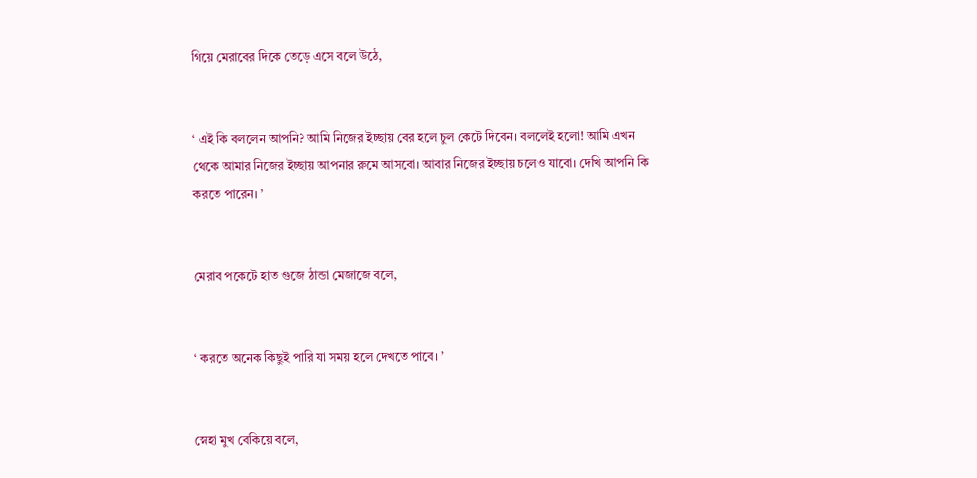গিয়ে মেরাবের দিকে তেড়ে এসে বলে উঠে,


‘ এই কি বললেন আপনি? আমি নিজের ইচ্ছায় বের হলে চুল কেটে দিবেন। বললেই হলো! আমি এখন থেকে আমার নিজের ইচ্ছায় আপনার রুমে আসবো। আবার নিজের ইচ্ছায় চলেও যাবো। দেখি আপনি কি করতে পারেন। ’


মেরাব পকেটে হাত গুজে ঠান্ডা মেজাজে বলে,


‘ করতে অনেক কিছুই পারি যা সময় হলে দেখতে পাবে। ’


স্নেহা মুখ বেকিয়ে বলে,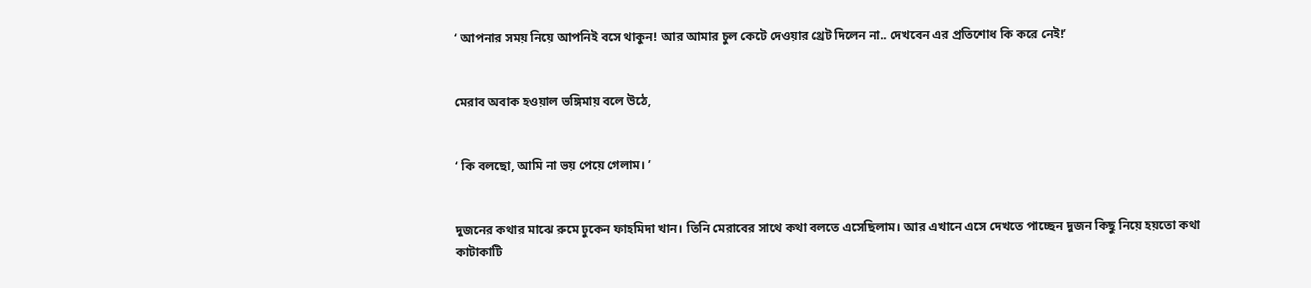‘ আপনার সময় নিয়ে আপনিই বসে থাকুন! আর আমার চুল কেটে দেওয়ার থ্রেট দিলেন না.. দেখবেন এর প্রতিশোধ কি করে নেই!’


মেরাব অবাক হওয়াল ভঙ্গিমায় বলে উঠে,


‘ কি বলছো, আমি না ভয় পেয়ে গেলাম। ’


দুজনের কথার মাঝে রুমে ঢুকেন ফাহমিদা খান। তিনি মেরাবের সাথে কথা বলতে এসেছিলাম। আর এখানে এসে দেখতে পাচ্ছেন দুজন কিছু নিয়ে হয়তো কথা কাটাকাটি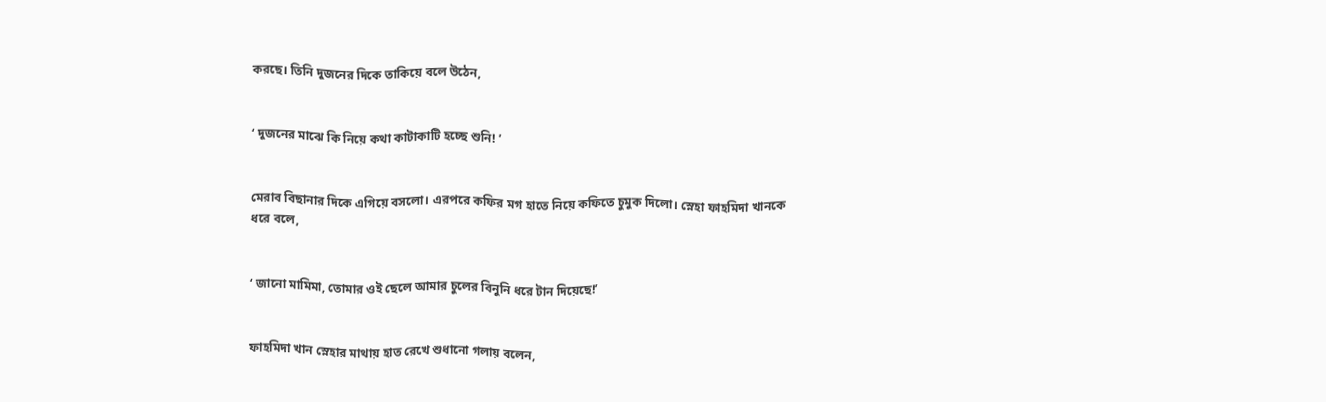করছে। তিনি দুজনের দিকে তাকিয়ে বলে উঠেন,


‘ দুজনের মাঝে কি নিয়ে কথা কাটাকাটি হচ্ছে শুনি! ’


মেরাব বিছানার দিকে এগিয়ে বসলো। এরপরে কফির মগ হাতে নিয়ে কফিতে চুমুক দিলো। স্নেহা ফাহমিদা খানকে ধরে বলে,


‘ জানো মামিমা, তোমার ওই ছেলে আমার চুলের বিনুনি ধরে টান দিয়েছে!’


ফাহমিদা খান স্নেহার মাথায় হাত রেখে শুধানো গলায় বলেন,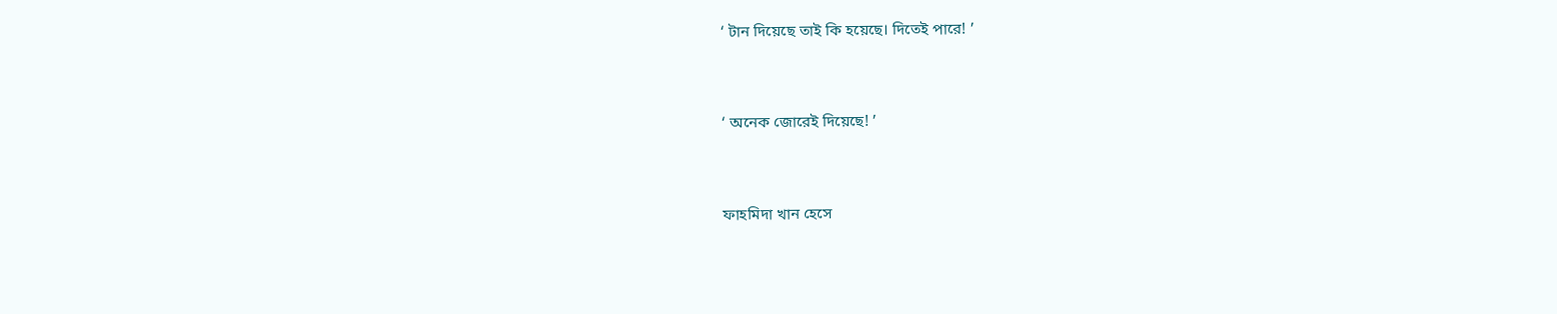‘ টান দিয়েছে তাই কি হয়েছে। দিতেই পারে! ’


‘ অনেক জোরেই দিয়েছে! ’


ফাহমিদা খান হেসে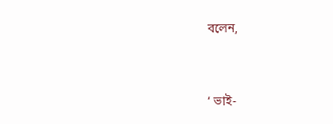বলেন,


‘ ভাই-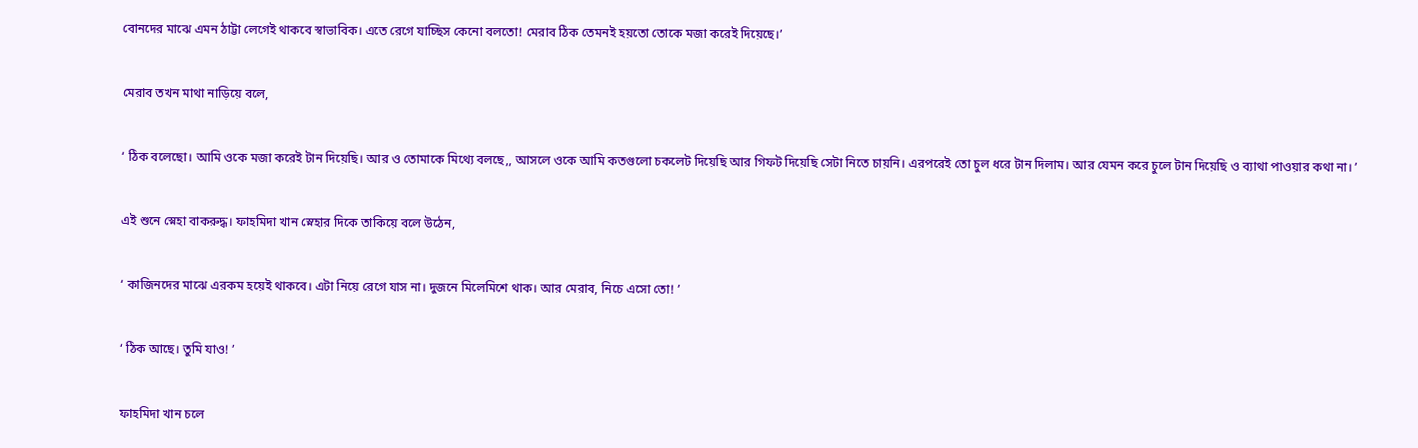বোনদের মাঝে এমন ঠাট্টা লেগেই থাকবে স্বাভাবিক। এতে রেগে যাচ্ছিস কেনো বলতো! মেরাব ঠিক তেমনই হয়তো তোকে মজা করেই দিয়েছে।’


মেরাব তখন মাথা নাড়িয়ে বলে,


‘ ঠিক বলেছো। আমি ওকে মজা করেই টান দিয়েছি। আর ও তোমাকে মিথ্যে বলছে,, আসলে ওকে আমি কতগুলো চকলেট দিয়েছি আর গিফট দিয়েছি সেটা নিতে চায়নি। এরপরেই তো চুল ধরে টান দিলাম। আর যেমন করে চুলে টান দিয়েছি ও ব্যাথা পাওয়ার কথা না। ’


এই শুনে স্নেহা বাকরুদ্ধ। ফাহমিদা খান স্নেহার দিকে তাকিয়ে বলে উঠেন,


‘ কাজিনদের মাঝে এরকম হয়েই থাকবে। এটা নিয়ে রেগে যাস না। দুজনে মিলেমিশে থাক। আর মেরাব, নিচে এসো তো! ’


‘ ঠিক আছে। তুমি যাও! ’


ফাহমিদা খান চলে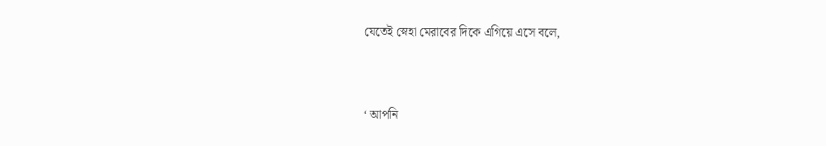যেতেই স্নেহা মেরাবের দিকে এগিয়ে এসে বলে,


‘ আপনি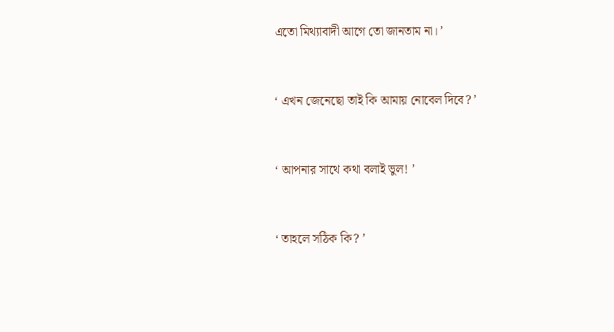এতো মিথ্যাবাদী আগে তো জানতাম না। ’


‘ এখন জেনেছো তাই কি আমায় নোবেল দিবে? ’


‘ আপনার সাথে কথা বলাই ভুল! ’


‘ তাহলে সঠিক কি? ’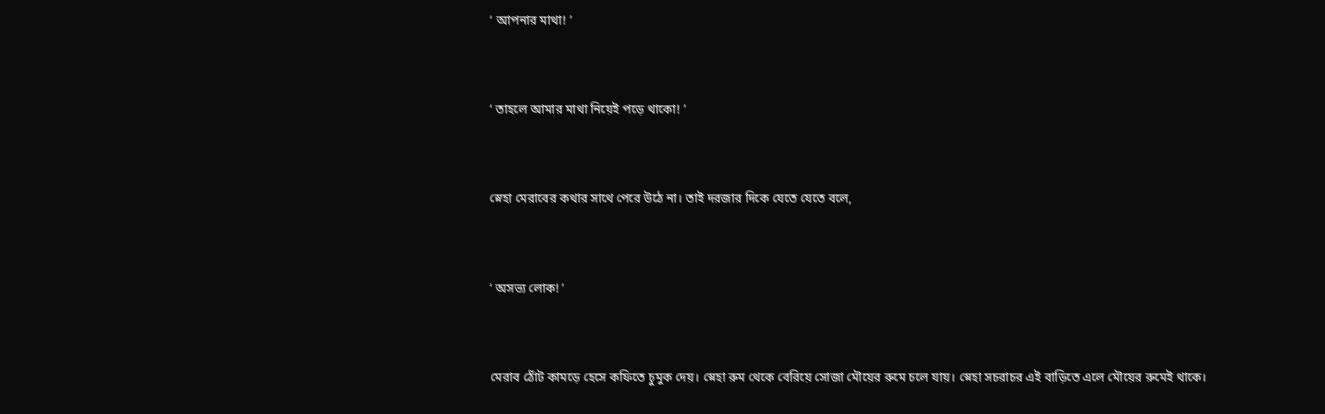‘ আপনার মাথা! ’


‘ তাহলে আমার মাথা নিয়েই পড়ে থাকো! ’


স্নেহা মেরাবের কথার সাথে পেরে উঠে না। তাই দরজার দিকে যেতে যেতে বলে,


‘ অসভ্য লোক! ’


মেরাব ঠোঁট কামড়ে হেসে কফিতে চুমুক দেয়। স্নেহা রুম থেকে বেরিয়ে সোজা মৌয়ের রুমে চলে যায়। স্নেহা সচরাচর এই বাড়িতে এলে মৌয়ের রুমেই থাকে।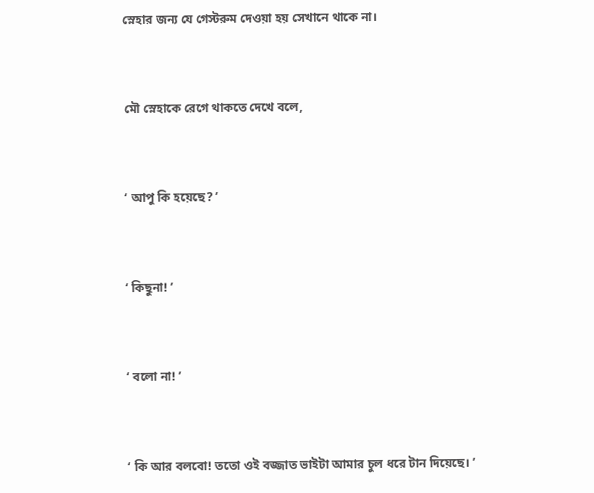স্নেহার জন্য যে গেস্টরুম দেওয়া হয় সেখানে থাকে না।


মৌ স্নেহাকে রেগে থাকতে দেখে বলে,


‘ আপু কি হয়েছে? ’


‘ কিছুনা! ’


‘ বলো না! ’


‘ কি আর বলবো! ততো ওই বজ্জাত ভাইটা আমার চুল ধরে টান দিয়েছে। ’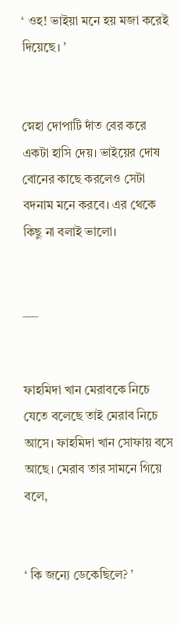‘ ওহ! ভাইয়া মনে হয় মজা করেই দিয়েছে। ’


স্নেহা দোপাটি দাঁত বের করে একটা হাসি দেয়। ভাইয়ের দোষ বোনের কাছে করলেও সেটা বদনাম মনে করবে। এর থেকে কিছু না বলাই ভালো।


___


ফাহমিদা খান মেরাবকে নিচে যেতে বলেছে তাই মেরাব নিচে আসে। ফাহমিদা খান সোফায় বসে আছে। মেরাব তার সামনে গিয়ে বলে,


‘ কি জন্যে ডেকেছিলে? ’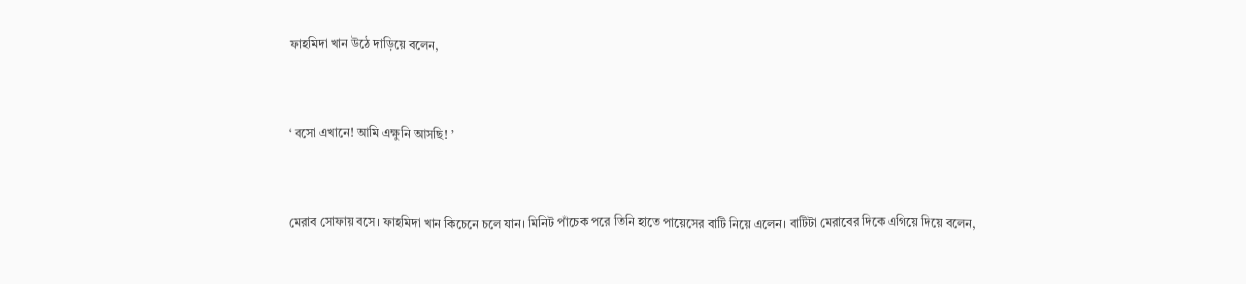ফাহমিদা খান উঠে দাড়িয়ে বলেন,


‘ বসো এখানে! আমি এক্ষুনি আসছি! ’


মেরাব সোফায় বসে। ফাহমিদা খান কিচেনে চলে যান। মিনিট পাঁচেক পরে তিনি হাতে পায়েসের বাটি নিয়ে এলেন। বাটিটা মেরাবের দিকে এগিয়ে দিয়ে বলেন,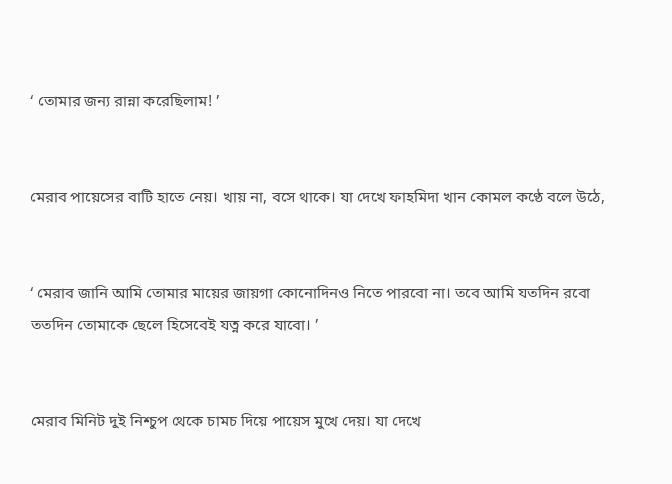‘ তোমার জন্য রান্না করেছিলাম! ’


মেরাব পায়েসের বাটি হাতে নেয়। খায় না, বসে থাকে। যা দেখে ফাহমিদা খান কোমল কণ্ঠে বলে উঠে,


‘ মেরাব জানি আমি তোমার মায়ের জায়গা কোনোদিনও নিতে পারবো না। তবে আমি যতদিন রবো ততদিন তোমাকে ছেলে হিসেবেই যত্ন করে যাবো। ’


মেরাব মিনিট দুই নিশ্চুপ থেকে চামচ দিয়ে পায়েস মুখে দেয়। যা দেখে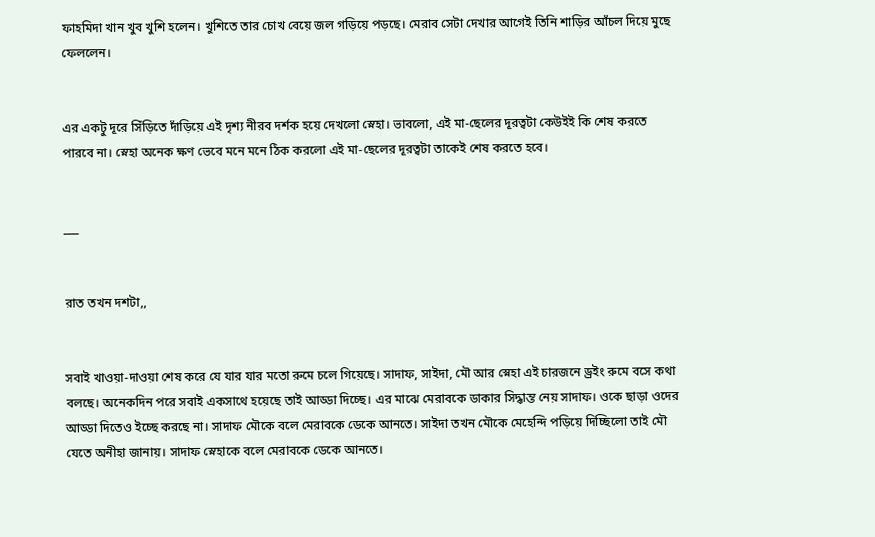ফাহমিদা খান খুব খুশি হলেন। খুশিতে তার চোখ বেয়ে জল গড়িয়ে পড়ছে। মেরাব সেটা দেখার আগেই তিনি শাড়ির আঁচল দিয়ে মুছে ফেললেন।


এর একটু দূরে সিঁড়িতে দাঁড়িয়ে এই দৃশ্য নীরব দর্শক হয়ে দেখলো স্নেহা। ভাবলো, এই মা-ছেলের দূরত্বটা কেউইই কি শেষ করতে পারবে না। স্নেহা অনেক ক্ষণ ভেবে মনে মনে ঠিক করলো এই মা-ছেলের দূরত্বটা তাকেই শেষ করতে হবে।


___


রাত তখন দশটা,,


সবাই খাওয়া-দাওয়া শেষ করে যে যার যার মতো রুমে চলে গিয়েছে। সাদাফ, সাইদা, মৌ আর স্নেহা এই চারজনে ড্রইং রুমে বসে কথা বলছে। অনেকদিন পরে সবাই একসাথে হয়েছে তাই আড্ডা দিচ্ছে। এর মাঝে মেরাবকে ডাকার সিদ্ধান্ত নেয় সাদাফ। ওকে ছাড়া ওদের আড্ডা দিতেও ইচ্ছে করছে না। সাদাফ মৌকে বলে মেরাবকে ডেকে আনতে। সাইদা তখন মৌকে মেহেন্দি পড়িয়ে দিচ্ছিলো তাই মৌ যেতে অনীহা জানায়। সাদাফ স্নেহাকে বলে মেরাবকে ডেকে আনতে।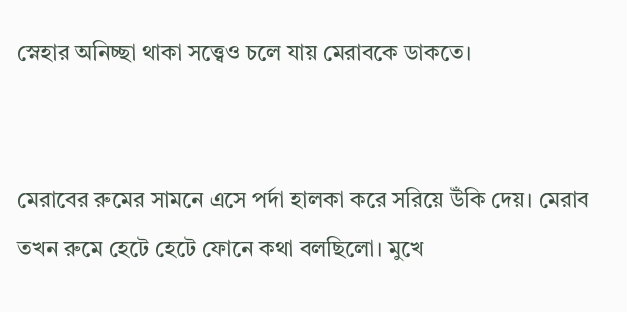স্নেহার অনিচ্ছা থাকা সত্ত্বেও চলে যায় মেরাবকে ডাকতে।


মেরাবের রুমের সামনে এসে পর্দা হালকা করে সরিয়ে উঁকি দেয়। মেরাব তখন রুমে হেটে হেটে ফোনে কথা বলছিলো। মুখে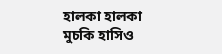হালকা হালকা মুচকি হাসিও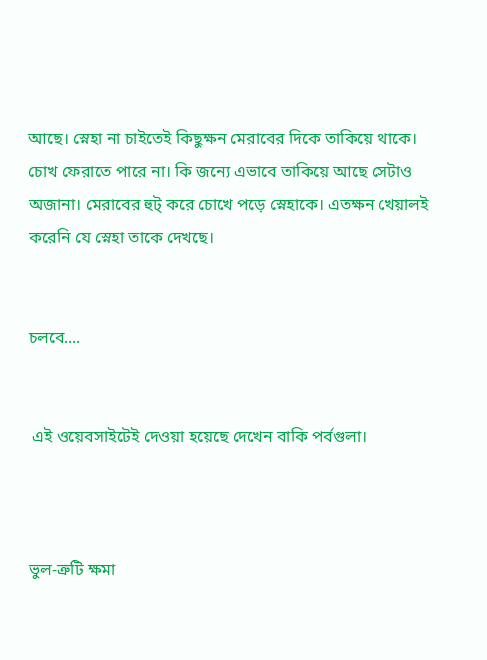আছে। স্নেহা না চাইতেই কিছুক্ষন মেরাবের দিকে তাকিয়ে থাকে। চোখ ফেরাতে পারে না। কি জন্যে এভাবে তাকিয়ে আছে সেটাও অজানা। মেরাবের হুট্ করে চোখে পড়ে স্নেহাকে। এতক্ষন খেয়ালই করেনি যে স্নেহা তাকে দেখছে।


চলবে....


 এই ওয়েবসাইটেই দেওয়া হয়েছে দেখেন বাকি পর্বগুলা।



ভুল-ত্রুটি ক্ষমা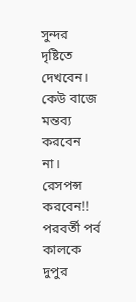সুন্দর দৃষ্টিতে দেখবেন। কেউ বাজে মন্তব্য করবেন না। রেসপন্স করবেন!! পরবর্তী পর্ব কালকে দুপুর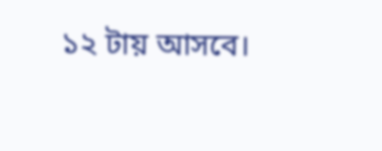১২ টায় আসবে।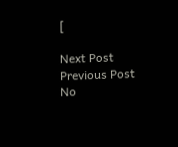[

Next Post Previous Post
No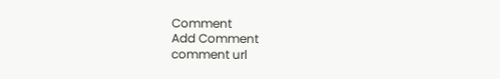Comment
Add Comment
comment url